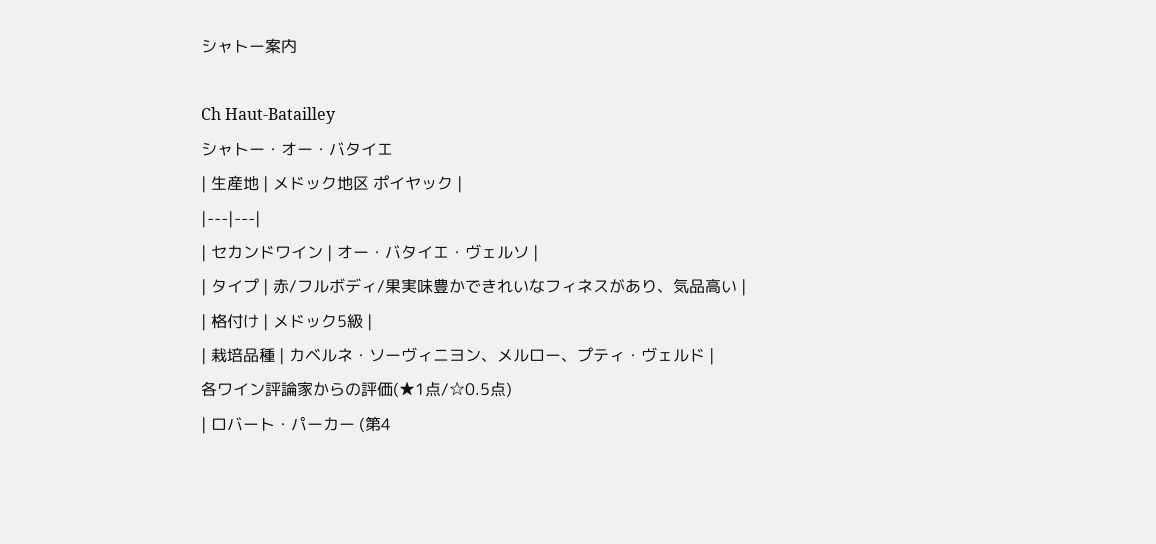シャトー案内

Ch Haut-Batailley
シャトー・オー・バタイエ
| 生産地 | メドック地区 ポイヤック |
|---|---|
| セカンドワイン | オー・バタイエ・ヴェルソ |
| タイプ | 赤/フルボディ/果実味豊かできれいなフィネスがあり、気品高い |
| 格付け | メドック5級 |
| 栽培品種 | カベルネ・ソーヴィニヨン、メルロー、プティ・ヴェルド |
各ワイン評論家からの評価(★1点/☆0.5点)
| ロバート・パーカー (第4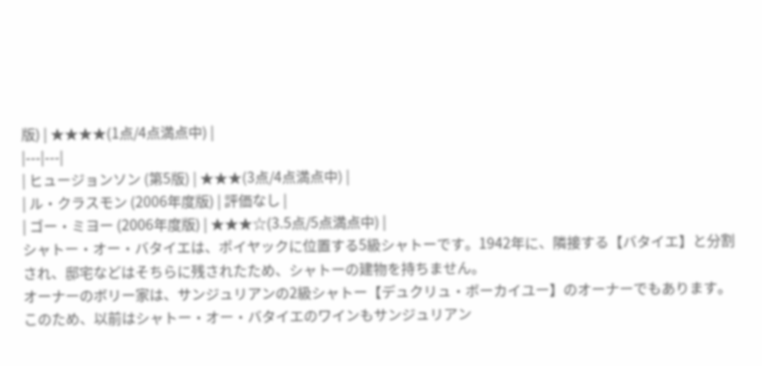版) | ★★★★(1点/4点満点中) |
|---|---|
| ヒュージョンソン (第5版) | ★★★(3点/4点満点中) |
| ル・クラスモン (2006年度版) | 評価なし |
| ゴー・ミヨー (2006年度版) | ★★★☆(3.5点/5点満点中) |
シャトー・オー・バタイエは、ポイヤックに位置する5級シャトーです。1942年に、隣接する【バタイエ】と分割され、邸宅などはそちらに残されたため、シャトーの建物を持ちません。
オーナーのボリー家は、サンジュリアンの2級シャトー【デュクリュ・ボーカイユー】のオーナーでもあります。このため、以前はシャトー・オー・バタイエのワインもサンジュリアン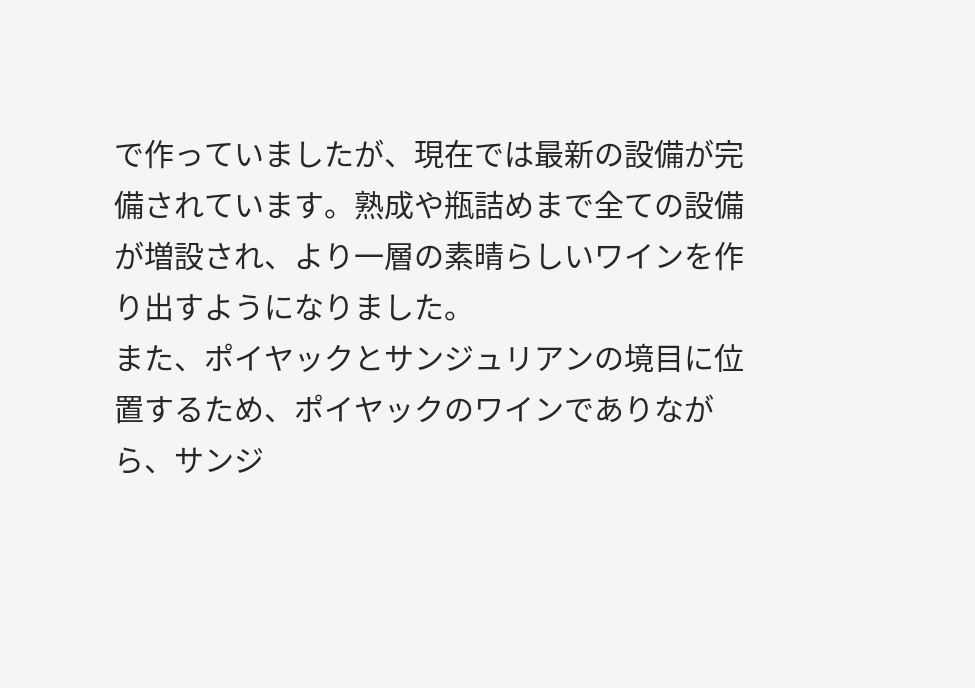で作っていましたが、現在では最新の設備が完備されています。熟成や瓶詰めまで全ての設備が増設され、より一層の素晴らしいワインを作り出すようになりました。
また、ポイヤックとサンジュリアンの境目に位置するため、ポイヤックのワインでありながら、サンジ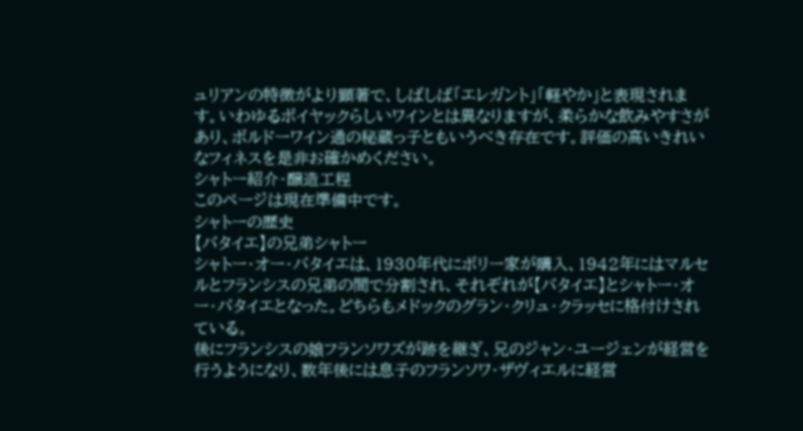ュリアンの特徴がより顕著で、しばしば「エレガント」「軽やか」と表現されます。いわゆるポイヤックらしいワインとは異なりますが、柔らかな飲みやすさがあり、ボルドーワイン通の秘蔵っ子ともいうべき存在です。評価の高いきれいなフィネスを是非お確かめください。
シャトー紹介・醸造工程
このページは現在準備中です。
シャトーの歴史
【バタイエ】の兄弟シャトー
シャトー・オー・バタイエは、1930年代にボリー家が購入、1942年にはマルセルとフランシスの兄弟の間で分割され、それぞれが【バタイエ】とシャトー・オー・バタイエとなった。どちらもメドックのグラン・クリュ・クラッセに格付けされている。
後にフランシスの娘フランソワズが跡を継ぎ、兄のジャン・ユージェンが経営を行うようになり、数年後には息子のフランソワ・ザヴィエルに経営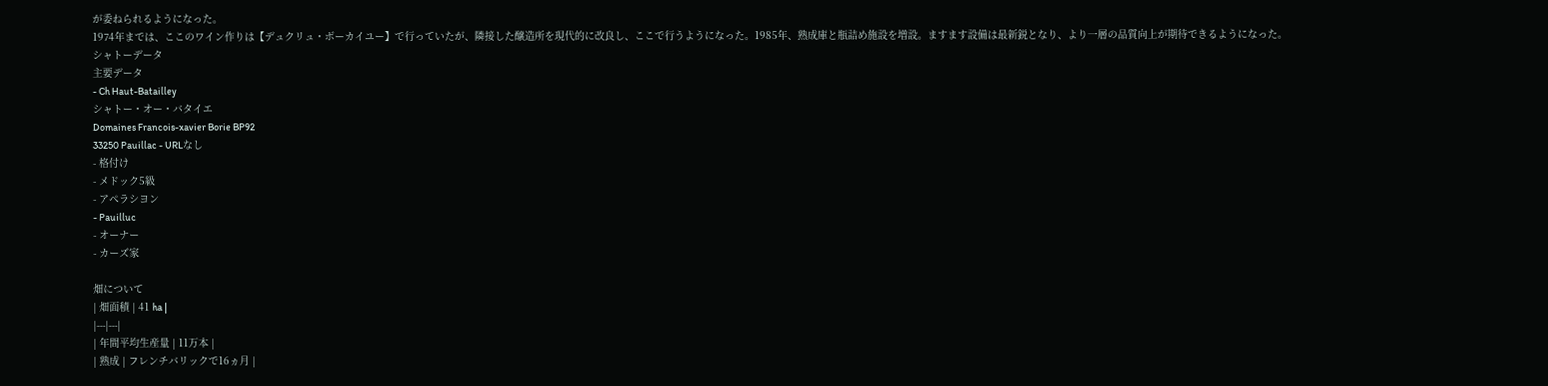が委ねられるようになった。
1974年までは、ここのワイン作りは【デュクリュ・ボーカイユー】で行っていたが、隣接した醸造所を現代的に改良し、ここで行うようになった。1985年、熟成庫と瓶詰め施設を増設。ますます設備は最新鋭となり、より一層の品質向上が期待できるようになった。
シャトーデータ
主要データ
- Ch Haut-Batailley
シャトー・オー・バタイエ
Domaines Francois-xavier Borie BP92
33250 Pauillac - URLなし
- 格付け
- メドック5級
- アペラシヨン
- Pauilluc
- オーナー
- カーズ家

畑について
| 畑面積 | 41 ha |
|---|---|
| 年間平均生産量 | 11万本 |
| 熟成 | フレンチバリックで16ヵ月 |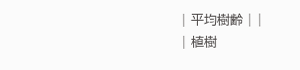| 平均樹齢 | |
| 植樹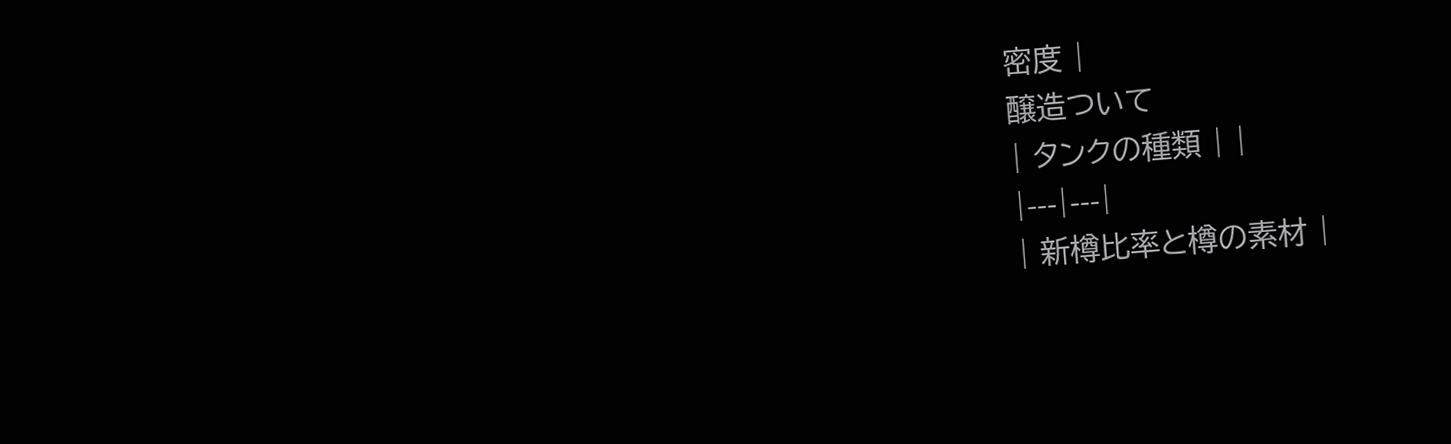密度 |
醸造ついて
| タンクの種類 | |
|---|---|
| 新樽比率と樽の素材 |